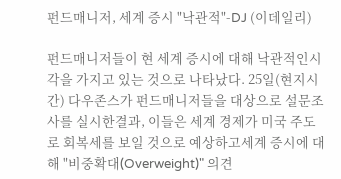펀드매니저, 세계 증시 "낙관적"-DJ (이데일리)

펀드매니저들이 현 세계 증시에 대해 낙관적인시각을 가지고 있는 것으로 나타났다. 25일(현지시간) 다우존스가 펀드매니저들을 대상으로 설문조사를 실시한결과, 이들은 세계 경제가 미국 주도로 회복세를 보일 것으로 예상하고세계 증시에 대해 "비중확대(Overweight)" 의견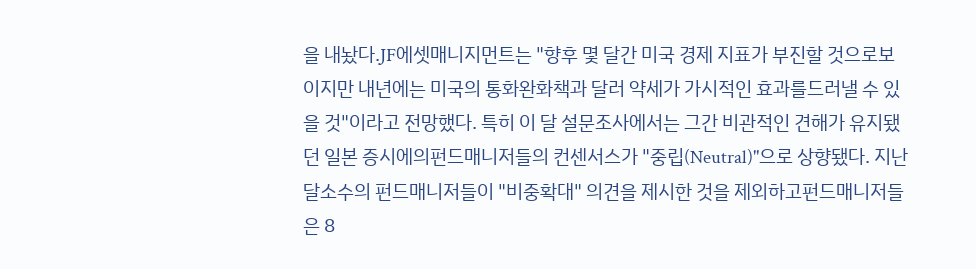을 내놨다.JF에셋매니지먼트는 "향후 몇 달간 미국 경제 지표가 부진할 것으로보이지만 내년에는 미국의 통화완화책과 달러 약세가 가시적인 효과를드러낼 수 있을 것"이라고 전망했다. 특히 이 달 설문조사에서는 그간 비관적인 견해가 유지됐던 일본 증시에의펀드매니저들의 컨센서스가 "중립(Neutral)"으로 상향됐다. 지난 달소수의 펀드매니저들이 "비중확대" 의견을 제시한 것을 제외하고펀드매니저들은 8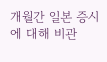개월간 일본 증시에 대해 비관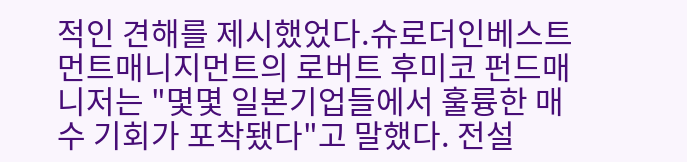적인 견해를 제시했었다.슈로더인베스트먼트매니지먼트의 로버트 후미코 펀드매니저는 "몇몇 일본기업들에서 훌륭한 매수 기회가 포착됐다"고 말했다. 전설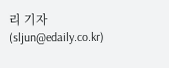리 기자 (sljun@edaily.co.kr)